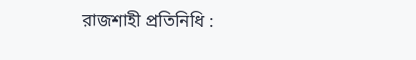রাজশাহী প্রতিনিধি :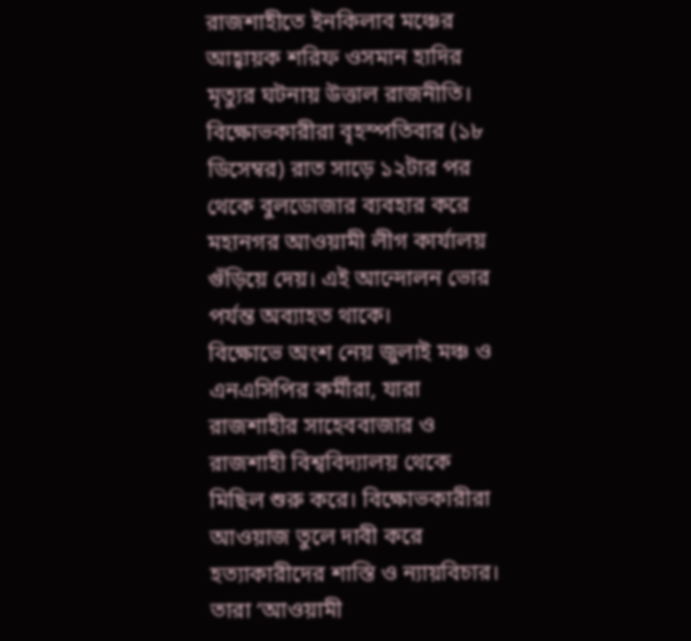রাজশাহীতে ইনকিলাব মঞ্চের আহ্বায়ক শরিফ ওসমান হাদির মৃত্যুর ঘটনায় উত্তাল রাজনীতি। বিক্ষোভকারীরা বৃহস্পতিবার (১৮ ডিসেম্বর) রাত সাড়ে ১২টার পর থেকে বুলডোজার ব্যবহার করে মহানগর আওয়ামী লীগ কার্যালয় গুঁড়িয়ে দেয়। এই আন্দোলন ভোর পর্যন্ত অব্যাহত থাকে।
বিক্ষোভে অংশ নেয় জুলাই মঞ্চ ও এনএসিপির কর্মীরা, যারা রাজশাহীর সাহেববাজার ও রাজশাহী বিশ্ববিদ্যালয় থেকে মিছিল শুরু করে। বিক্ষোভকারীরা আওয়াজ তুলে দাবী করে হত্যাকারীদের শাস্তি ও ন্যায়বিচার। তারা ‘আওয়ামী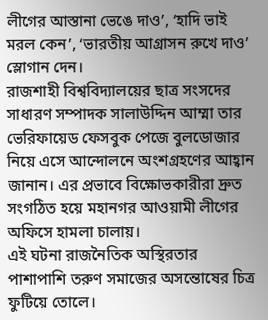লীগের আস্তানা ভেঙে দাও’, ‘হাদি ভাই মরল কেন’, ‘ভারতীয় আগ্রাসন রুখে দাও’ স্লোগান দেন।
রাজশাহী বিশ্ববিদ্যালয়ের ছাত্র সংসদের সাধারণ সম্পাদক সালাউদ্দিন আম্মা তার ভেরিফায়েড ফেসবুক পেজে বুলডোজার নিয়ে এসে আন্দোলনে অংশগ্রহণের আহ্বান জানান। এর প্রভাবে বিক্ষোভকারীরা দ্রুত সংগঠিত হয়ে মহানগর আওয়ামী লীগের অফিসে হামলা চালায়।
এই ঘটনা রাজনৈতিক অস্থিরতার পাশাপাশি তরুণ সমাজের অসন্তোষের চিত্র ফুটিয়ে তোলে।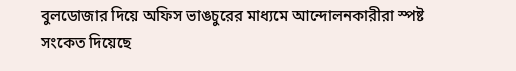বুলডোজার দিয়ে অফিস ভাঙচুরের মাধ্যমে আন্দোলনকারীরা স্পষ্ট সংকেত দিয়েছে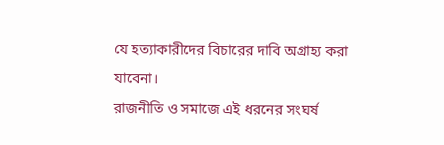যে হত্যাকারীদের বিচারের দাবি অগ্রাহ্য করা যাবেনা।
রাজনীতি ও সমাজে এই ধরনের সংঘর্ষ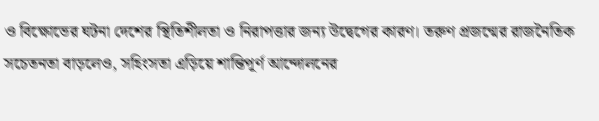ও বিক্ষোভের ঘটনা দেশের স্থিতিশীলতা ও নিরাপত্তার জন্য উদ্বেগের কারণ। তরুণ প্রজন্মের রাজনৈতিক সচেতনতা বাড়লেও, সহিংসতা এড়িয়ে শান্তিপূর্ণ আন্দোলনের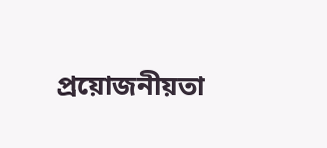প্রয়োজনীয়তা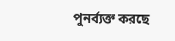পুনর্ব্যক্ত করছে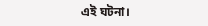এই ঘটনা।